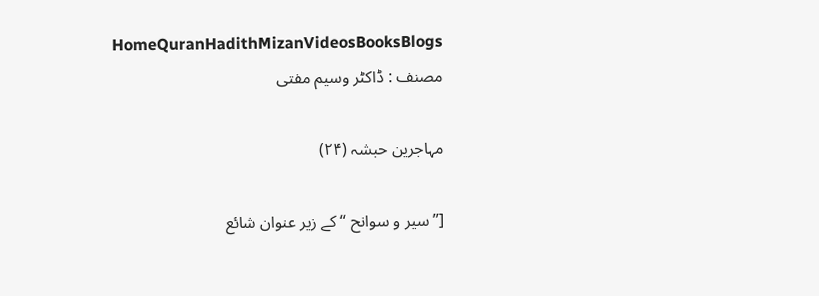HomeQuranHadithMizanVideosBooksBlogs
مصنف : ڈاکٹر وسیم مفتی

مہاجرین حبشہ (۲۴)

[’’سیر و سوانح ‘‘ کے زیر عنوان شائع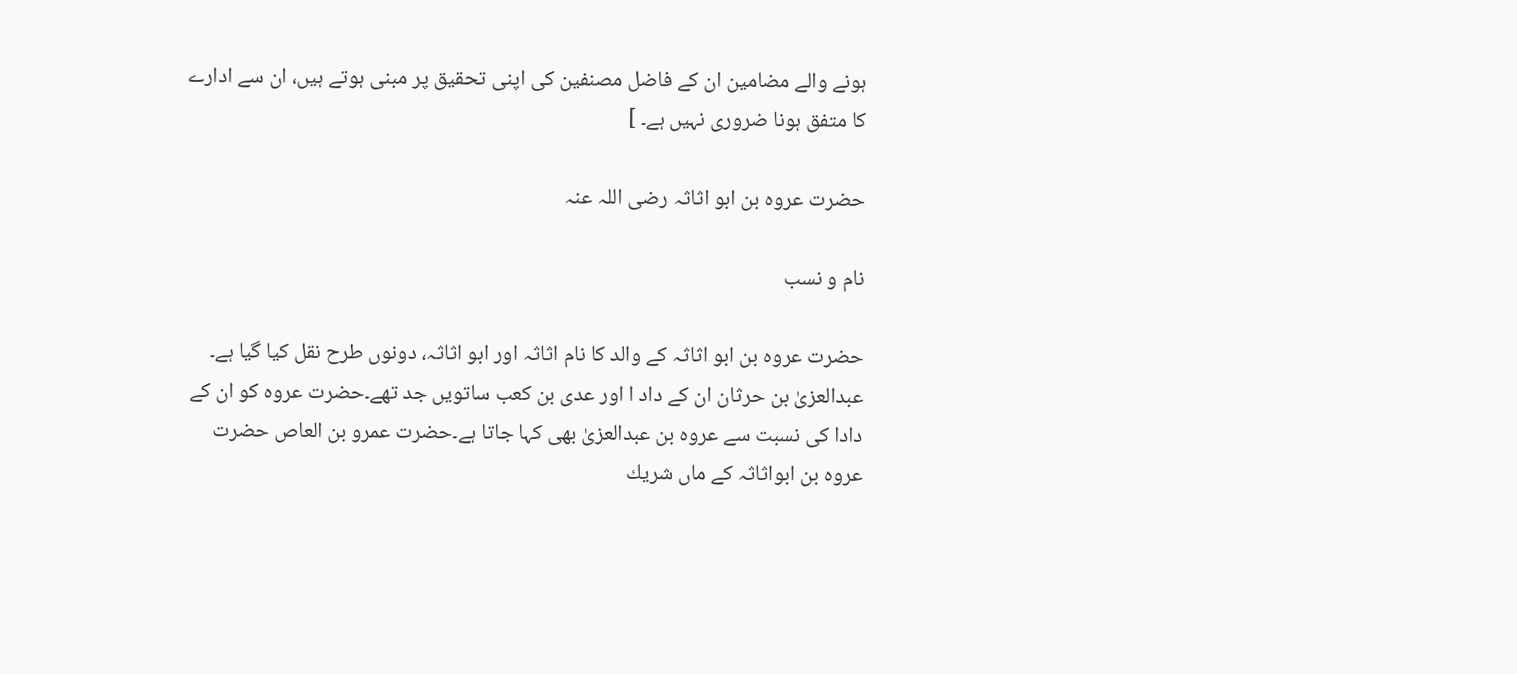ہونے والے مضامین ان کے فاضل مصنفین کی اپنی تحقیق پر مبنی ہوتے ہیں، ان سے ادارے کا متفق ہونا ضروری نہیں ہے۔ ]

حضرت عروہ بن ابو اثاثہ رضی اللہ عنہ

نام و نسب

حضرت عروہ بن ابو اثاثہ كے والد كا نام اثاثہ اور ابو اثاثہ، دونوں طرح نقل كیا گیا ہے۔ عبدالعزیٰ بن حرثان ان كے داد ا اور عدی بن كعب ساتویں جد تھے۔حضرت عروہ كو ان كے دادا كی نسبت سے عروه بن عبدالعزیٰ بھی كہا جاتا ہے۔حضرت عمرو بن العاص حضرت عروه بن ابواثاثہ كے ماں شریك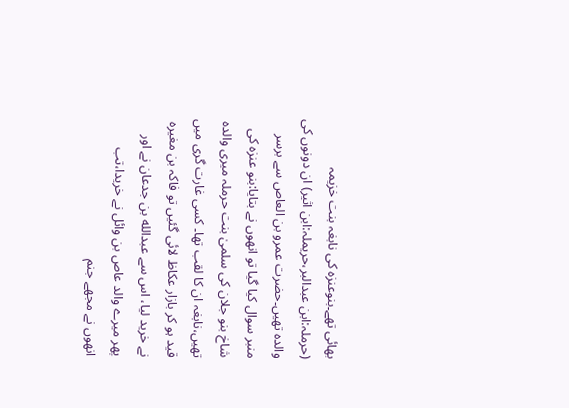بھائی تھے۔بنوعنزہ كی نابغہ بنت خزیمہ (حرملہ:ابن عبدالبر،حریملہ:ابن اثیر) ان دونوں كی والده تھیں۔حضرت عمرو بن العاص سے برسر منبر سوال كیا گیا تو انھوں نے بتایا:بنو عنزہ كی شاخ بنو جلان كی سلمیٰ بنت حرملہ میری والدہ تھیں،نابغہ ان كا لقب تھا۔ كسی غارت گری میں قید ہو كر بازار عكاظ لائی گئیں تو فاكہ بن مغیرہ نے خرید لیا، اس سے عبدالله بن جدعان نے اور پھر میرے والد عاص بن وائل نے خریدا،تب انھوں نے مجھے جنم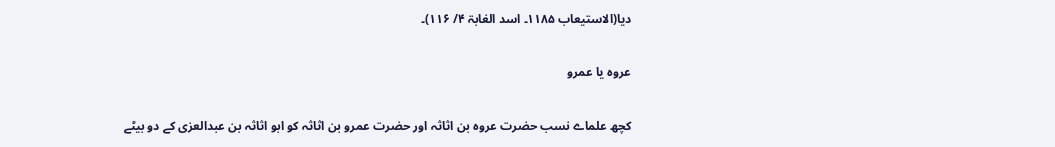دیا(الاستیعاب ۱۱۸۵۔ اسد الغابۃ ۴/ ۱۱۶)۔

عروه یا عمرو

كچھ علماے نسب حضرت عروه بن اثاثہ اور حضرت عمرو بن اثاثہ كو ابو اثاثہ بن عبدالعزی كے دو بیٹے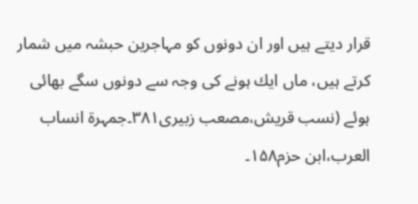قرار دیتے ہیں اور ان دونوں كو مہاجرین حبشہ میں شمار كرتے ہیں، ماں ایك ہونے كی وجہ سے دونوں سگے بھائی ہوئے (نسب قریش،مصعب زبیری۳۸۱۔جمہرة انساب العرب،ابن حزم۱۵۸۔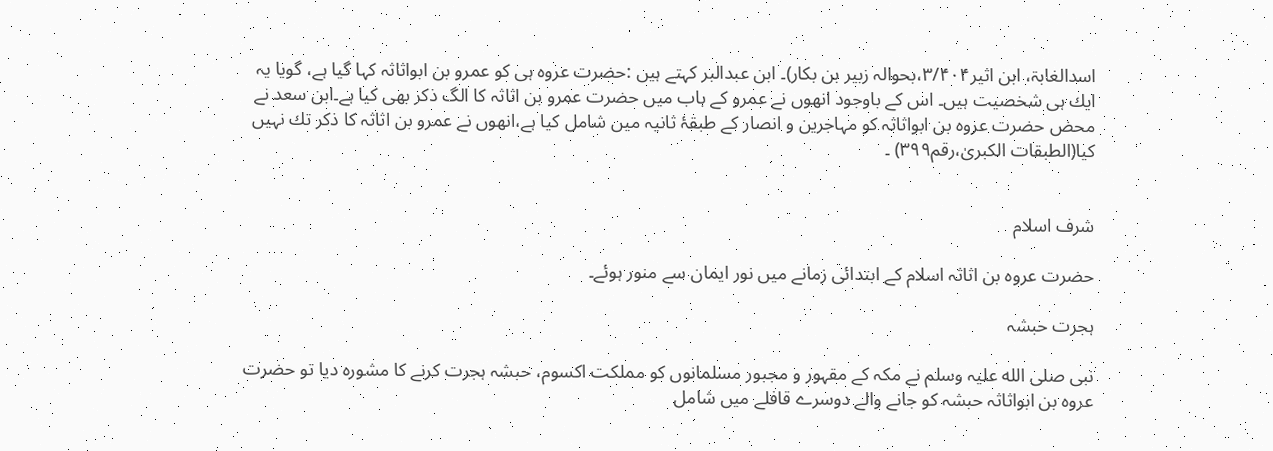اسدالغابۃ، ابن اثیر۳/۴۰۴،بحوالہ زبیر بن بكار)۔ ابن عبدالبر كہتے ہیں :حضرت عروہ ہی كو عمرو بن ابواثاثہ كہا گیا ہے، گویا یہ ایك ہی شخصیت ہیں۔ اس كے باوجود انھوں نے عمرو كے باب میں حضرت عمرو بن اثاثہ كا الگ ذكر بھی كیا ہے۔ابن سعد نے محض حضرت عروه بن ابواثاثہ كو مہاجرین و انصار كے طبقۂ ثانیہ میں شامل كیا ہے،انھوں نے عمرو بن اثاثہ كا ذكر تك نہیں كیا(الطبقات الكبریٰ،رقم۳۹۹) ۔


شرف اسلام

حضرت عروه بن اثاثہ اسلام كے ابتدائی زمانے میں نور ایمان سے منور ہوئے۔

ہجرت حبشہ

نبی صلی الله علیہ وسلم نے مكہ كے مقہور و مجبور مسلمانوں كو مملكت اكسوم، حبشہ ہجرت كرنے كا مشورہ دیا تو حضرت عروہ بن ابواثاثہ حبشہ كو جانے والے دوسرے قافلے میں شامل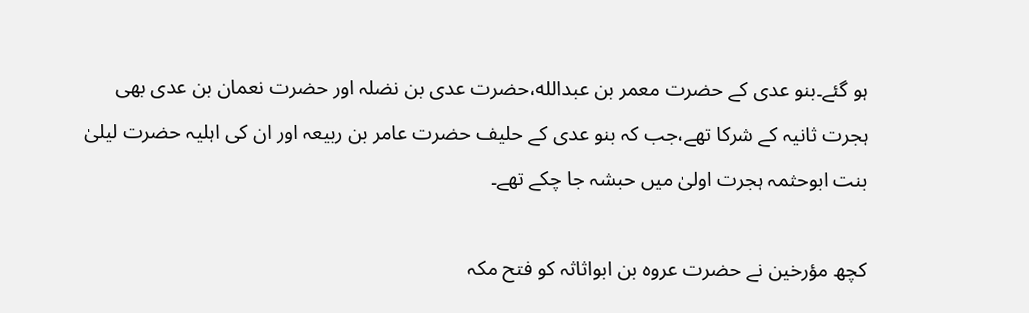ہو گئے۔بنو عدی كے حضرت معمر بن عبدالله،حضرت عدی بن نضلہ اور حضرت نعمان بن عدی بھی ہجرت ثانیہ كے شركا تھے،جب كہ بنو عدی كے حلیف حضرت عامر بن ربیعہ اور ان كی اہلیہ حضرت لیلیٰ بنت ابوحثمہ ہجرت اولیٰ میں حبشہ جا چكے تھے۔

كچھ مؤرخین نے حضرت عروه بن ابواثاثہ كو فتح مكہ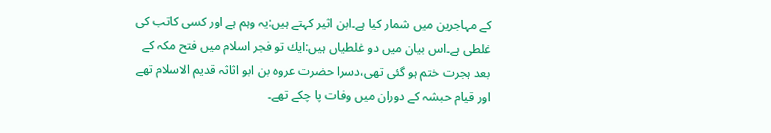كے مہاجرین میں شمار كیا ہے۔ابن اثیر كہتے ہیں:یہ وہم ہے اور كسی كاتب كی غلطی ہے۔اس بیان میں دو غلطیاں ہیں:ایك تو فجر اسلام میں فتح مكہ كے بعد ہجرت ختم ہو گئی تھی،دسرا حضرت عروہ بن ابو اثاثہ قدیم الاسلام تھے اور قیام حبشہ كے دوران میں وفات پا چكے تھے۔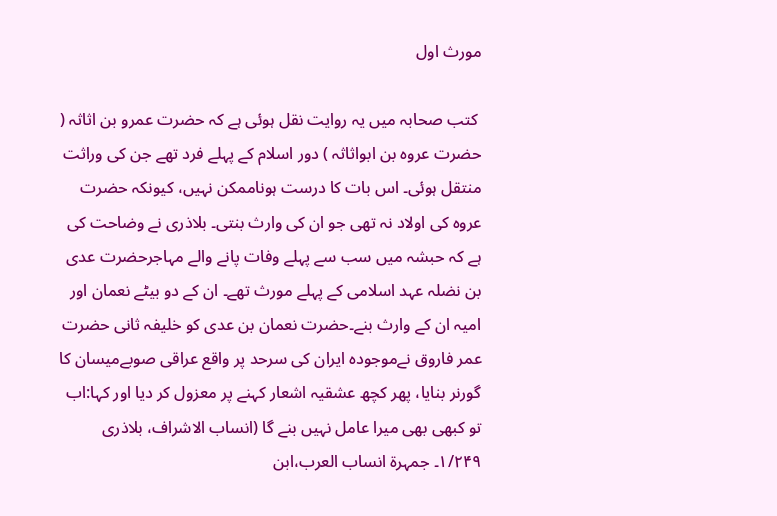مورث اول

 كتب صحابہ میں یہ روایت نقل ہوئی ہے كہ حضرت عمرو بن اثاثہ ( حضرت عروہ بن ابواثاثہ ) دور اسلام كے پہلے فرد تھے جن كی وراثت منتقل ہوئی۔ اس بات كا درست ہوناممكن نہیں، كیونكہ حضرت عروہ كی اولاد نہ تھی جو ان كی وارث بنتی۔ بلاذری نے وضاحت كی ہے كہ حبشہ میں سب سے پہلے وفات پانے والے مہاجرحضرت عدی بن نضلہ عہد اسلامی كے پہلے مورث تھے۔ ان كے دو بیٹے نعمان اور امیہ ان كے وارث بنے۔حضرت نعمان بن عدی كو خلیفہ ثانی حضرت عمر فاروق نےموجوده ایران كی سرحد پر واقع عراقی صوبےمیسان كا گورنر بنایا، پھر كچھ عشقیہ اشعار كہنے پر معزول كر دیا اور كہا:اب تو كبھی بھی میرا عامل نہیں بنے گا (انساب الاشراف، بلاذری ۱/۲۴۹۔ جمہرة انساب العرب،ابن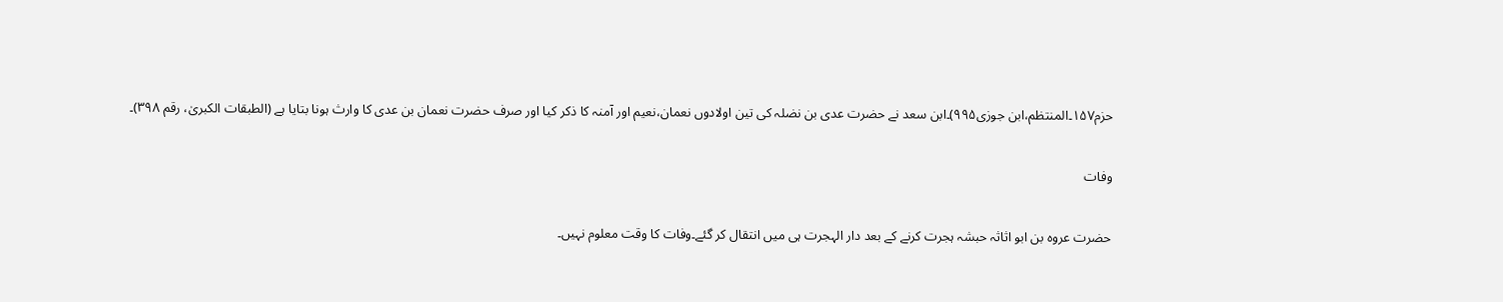حزم۱۵۷۔المنتظم،ابن جوزی۹۹۵)۔ابن سعد نے حضرت عدی بن نضلہ كی تین اولادوں نعمان،نعیم اور آمنہ كا ذكر كیا اور صرف حضرت نعمان بن عدی كا وارث ہونا بتایا ہے (الطبقات الكبریٰ، رقم ۳۹۸)۔

وفات

حضرت عروه بن ابو اثاثہ حبشہ ہجرت كرنے كے بعد دار الہجرت ہی میں انتقال كر گئے۔وفات كا وقت معلوم نہیں۔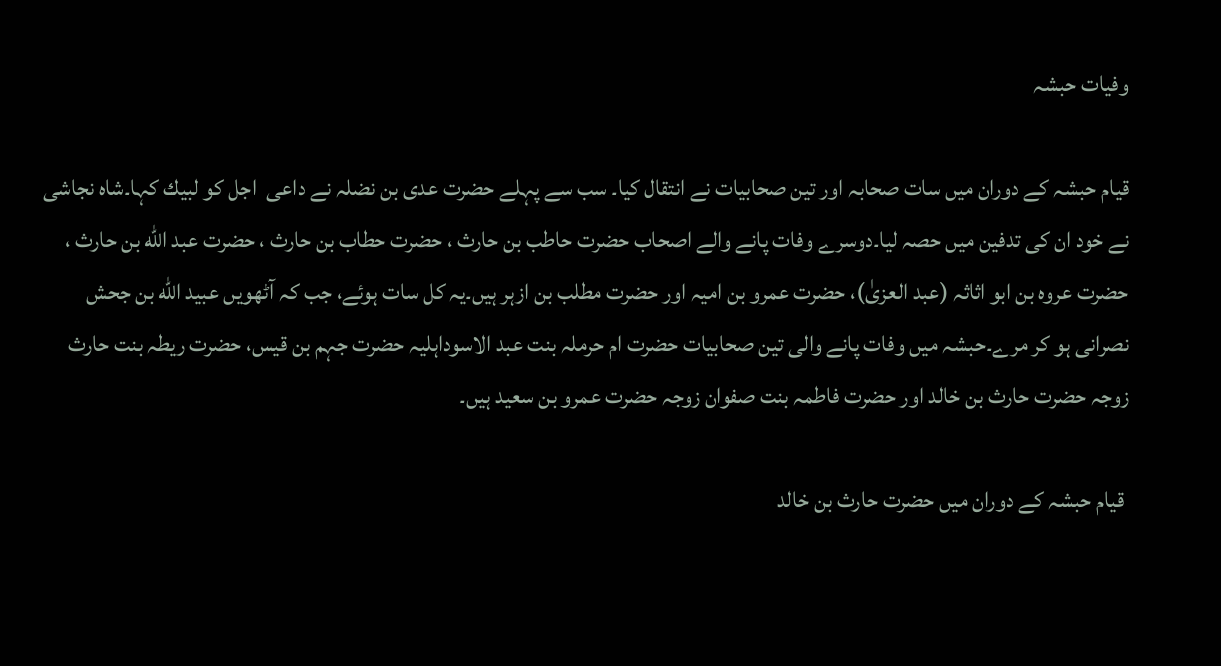وفیات حبشہ

قیام حبشہ كے دوران میں سات صحابہ اور تین صحابیات نے انتقال كیا۔ سب سے پہلے حضرت عدی بن نضلہ نے داعی  اجل كو لبیك كہا۔شاہ نجاشی نے خود ان كی تدفین میں حصہ لیا۔دوسرے وفات پانے والے اصحاب حضرت حاطب بن حارث ، حضرت حطاب بن حارث ، حضرت عبد الله بن حارث ، حضرت عروه بن ابو اثاثہ (عبد العزیٰ)، حضرت عمرو بن امیہ اور حضرت مطلب بن ازہر ہیں۔یہ كل سات ہوئے، جب كہ آٹھویں عبید الله بن جحش نصرانی ہو كر مرے۔حبشہ میں وفات پانے والی تین صحابیات حضرت ام حرملہ بنت عبد الاسوداہلیہ حضرت جہم بن قیس، حضرت ریطہ بنت حارث زوجہ حضرت حارث بن خالد اور حضرت فاطمہ بنت صفوان زوجہ حضرت عمرو بن سعید ہیں۔

 قیام حبشہ كے دوران میں حضرت حارث بن خالد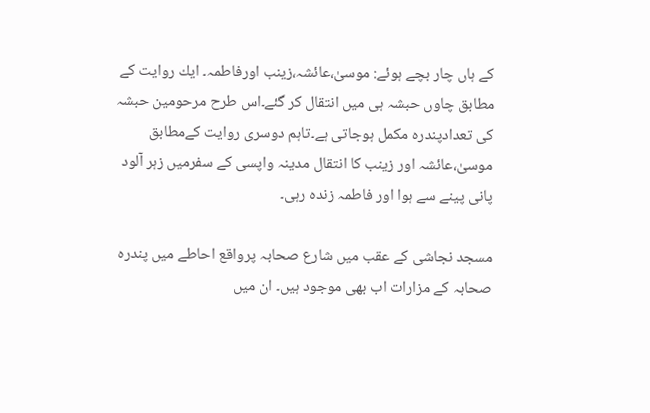كے ہاں چار بچے ہوئے: موسیٰ،عائشہ،زینب اورفاطمہ۔ ایك روایت كے مطابق چاوں حبشہ ہی میں انتقال كر گئے۔اس طرح مرحومین حبشہ كی تعدادپندرہ مكمل ہوجاتی ہے۔تاہم دوسری روایت كےمطابق موسیٰ،عائشہ اور زینب كا انتقال مدینہ واپسی كے سفرمیں زہر آلود پانی پینے سے ہوا اور فاطمہ زنده رہی۔

مسجد نجاشی كے عقب میں شارع صحابہ پرواقع احاطے میں پندره صحابہ كے مزارات اب بھی موجود ہیں۔ ان میں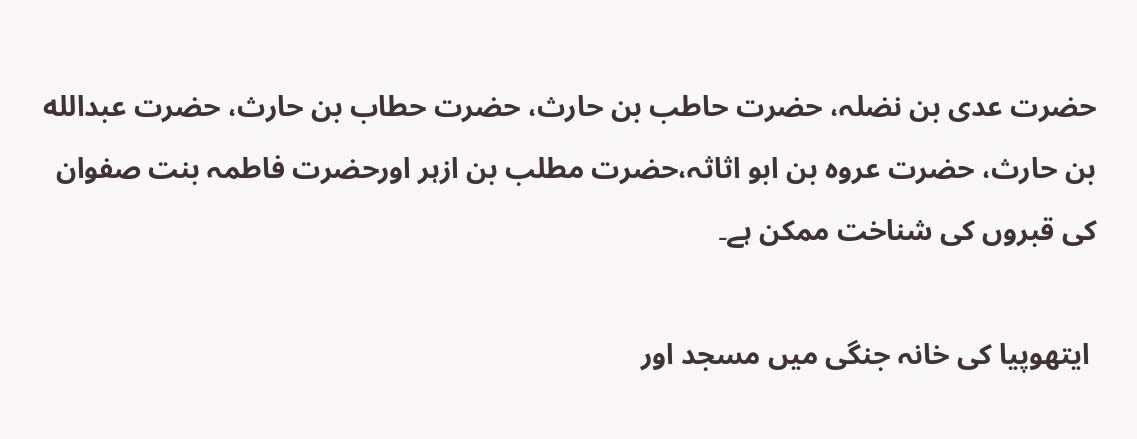حضرت عدى بن نضلہ، حضرت حاطب بن حارث، حضرت حطاب بن حارث، حضرت عبدالله بن حارث، حضرت عروہ بن ابو اثاثہ،حضرت مطلب بن ازہر اورحضرت فاطمہ بنت صفوان كی قبروں كی شناخت ممكن ہے۔

 ایتھوپیا كی خانہ جنگی میں مسجد اور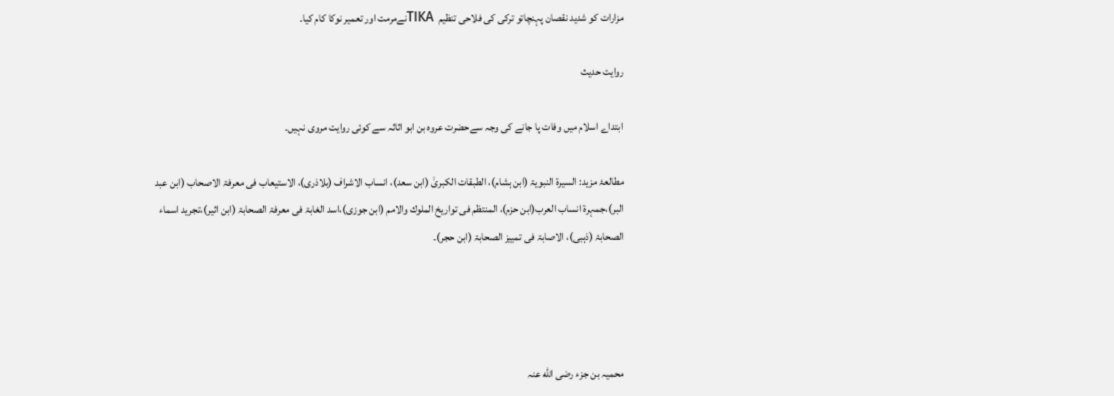مزارات كو شدید نقصان پہنچاتو تركی كی فلاحی تنظيم  TIKAنےمرمت اور تعمیر نوكا كام كیا۔

روایت حدیث

ابتداے اسلام میں وفات پا جانے كی وجہ سےحضرت عروه بن ابو اثاثہ سے كوئی روایت مروی نہیں۔

مطالعۂ مزید: السیرة النبویۃ (ابن ہشام)، الطبقات الكبریٰ (ابن سعد)، انساب الاشراف (بلاذری)، الاستیعاب فی معرفۃ الاصحاب (ابن عبد البر)،جمہرة انساب العرب(ابن حزم)، المنتظم فی تواریخ الملوك والامم (ابن جوزی)،اسد الغابۃ فی معرفۃ الصحابۃ (ابن اثیر)،تجرید اسماء الصحابۃ (ذہبی)، الاصابۃ فی تمییز الصحابۃ (ابن حجر)۔




محمیہ بن جزء رضی الله عنہ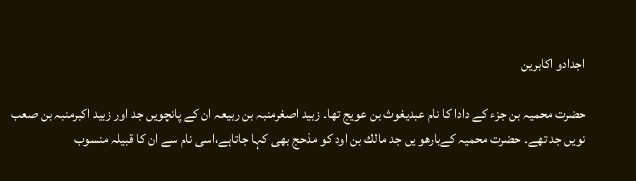اجدادو اكابرین

حضرت محمیہ بن جزء كے دادا كا نام عبدیغوث بن عویج تھا۔ زبید اصغرمنبہ بن ربیعہ ان كے پانچویں جد اور زبید اكبرمنبہ بن صعب نویں جد تھے۔ حضرت محمیہ كےبارھو یں جد مالك بن اود كو مذحج بھی كہا جاتاہے،اسی نام سے ان كا قبیلہ منسوب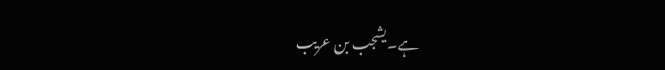ہے۔یشجب بن عریب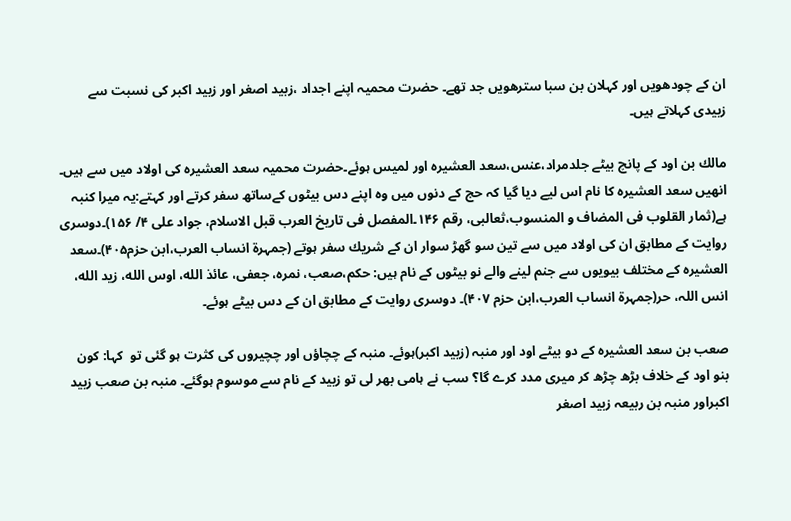ان كے چودھویں اور كہلان بن سبا سترهویں جد تھے۔ حضرت محمیہ اپنے اجداد ،زبید اصغر اور زبید اكبر كی نسبت سے زبیدی كہلاتے ہیں۔

مالك بن اود كے پانچ بیٹے جلدمراد،عنس،سعد العشیرہ اور لمیس ہوئے۔حضرت محمیہ سعد العشیره كی اولاد میں سے ہیں۔ انھیں سعد العشیرہ كا نام اس لیے دیا گیا كہ حج كے دنوں میں وه اپنے دس بیٹوں كےساتھ سفر كرتے اور كہتے:یہ میرا كنبہ ہے(ثمار القلوب فی المضاف و المنسوب،ثعالبی، رقم ۱۴۶۔المفصل فی تاریخ العرب قبل الاسلام، جواد علی ۴/ ۱۵۶)۔دوسری روایت كے مطابق ان كی اولاد میں سے تین سو گھڑ سوار ان كے شریك سفر ہوتے (جمہرة انساب العرب،ابن حزم۴۰۵)۔سعد العشیره كے مختلف بیویوں سے جنم لینے والے نو بیٹوں كے نام ہیں: حكم،صعب، نمرہ، جعفی، عائذ الله، اوس الله، زید الله، انس اللہ، حر(جمہرة انساب العرب،ابن حزم ۴۰۷)۔ دوسری روایت كے مطابق ان كے دس بیٹے ہوئے۔

صعب بن سعد العشیرہ كے دو بیٹے اود اور منبہ (زبید اكبر)ہوئے۔ منبہ كے چچاؤں اور چچیروں كی كثرت ہو گئی تو  كہا: كون بنو اود كے خلاف بڑھ چڑھ كر میری مدد كرے گا؟ سب نے ہامی بھر لی تو زبید كے نام سے موسوم ہوگئے۔ منبہ بن صعب زبید اكبراور منبہ بن ربیعہ زبید اصغر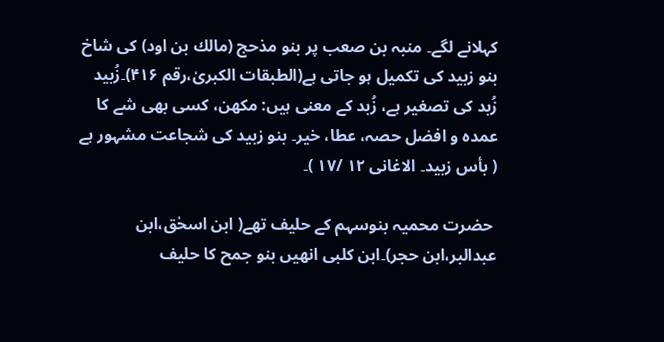كہلانے لگے۔ منبہ بن صعب پر بنو مذحج (مالك بن اود) كی شاخ بنو زبید كی تكمیل ہو جاتی ہے(الطبقات الكبریٰ،رقم ۴۱۶)۔زُبید زُبد كی تصغیر ہے، زُبد كے معنی ہیں: مكھن، كسی بھی شے كا عمده و افضل حصہ، عطا، خیر۔ بنو زبید كی شجاعت مشہور ہے ( بأس زبید۔ الاغانی ۱۲ /۱۷ )۔

 حضرت محمیہ بنوسہم كے حلیف تھے( ابن اسحٰق،ابن عبدالبر،ابن حجر)۔ابن كلبی انھیں بنو جمح كا حلیف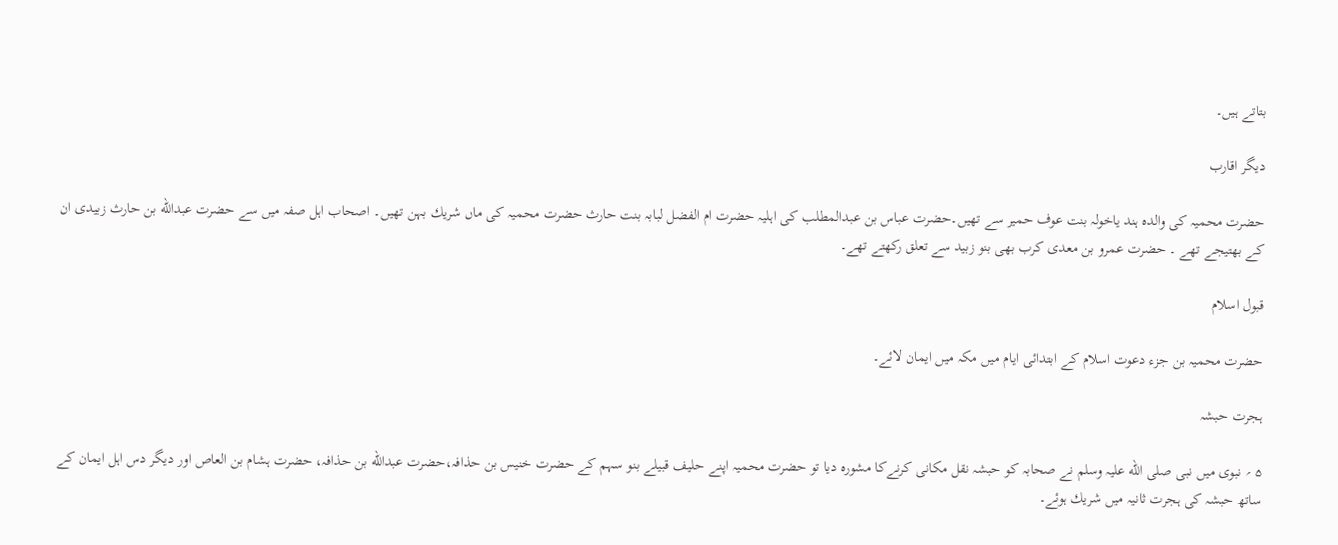بتاتے ہیں۔

دیگر اقارب

حضرت محمیہ كی والده ہند یاخولہ بنت عوف حمیر سے تھیں۔حضرت عباس بن عبدالمطلب كی اہلیہ حضرت ام الفضل لبابہ بنت حارث حضرت محمیہ كی ماں شریك بہن تھیں۔ اصحاب اہل صفہ میں سے حضرت عبدالله بن حارث زبیدی ان كے بھتیجے تھے ۔ حضرت عمرو بن معدی كرب بھی بنو زبید سے تعلق ركھتے تھے۔

قبول اسلام

حضرت محمیہ بن جزء دعوت اسلام کے ابتدائی ایام میں مكہ میں ایمان لائے۔

ہجرت حبشہ

۵ ؍ نبوی میں نبی صلی الله علیہ وسلم نے صحابہ كو حبشہ نقل مكانی كرنےكا مشوره دیا تو حضرت محمیہ اپنے حلیف قبیلے بنو سہم كے حضرت خنیس بن حذافہ،حضرت عبدالله بن حذافہ، حضرت ہشام بن العاص اور دیگر دس اہل ایمان كے ساتھ حبشہ كی ہجرت ثانیہ میں شریك ہوئے۔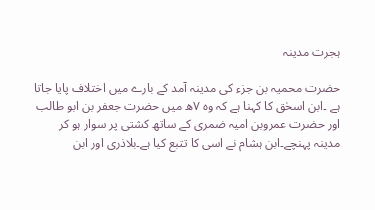ہجرت مدینہ

حضرت محمیہ بن جزء كی مدینہ آمد كے بارے میں اختلاف پایا جاتا ہے ۔ابن اسحٰق كا كہنا ہے كہ وه ۷ھ میں حضرت جعفر بن ابو طالب اور حضرت عمروبن امیہ ضمری كے ساتھ كشتی پر سوار ہو كر مدینہ پہنچے۔ابن ہشام نے اسی كا تتبع كیا ہے۔بلاذری اور ابن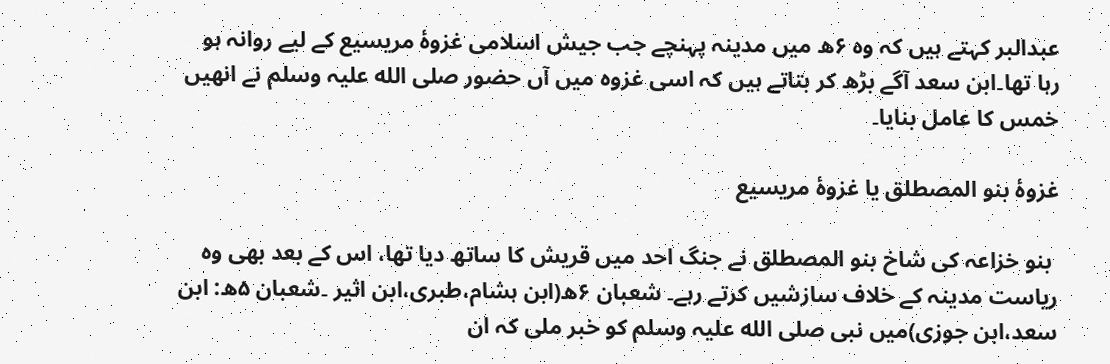عبدالبر كہتے ہیں كہ وه ۶ھ میں مدینہ پہنچے جب جیش اسلامی غزوۂ مریسیع كے لیے روانہ ہو رہا تھا۔ابن سعد آگے بڑھ كر بتاتے ہیں كہ اسی غزوه میں آں حضور صلی الله علیہ وسلم نے انھیں خمس كا عامل بنایا۔

غزوۂ بنو المصطلق یا غزوۂ مریسیع

 بنو خزاعہ كی شاخ بنو المصطلق نے جنگ احد میں قریش كا ساتھ دیا تھا، اس كے بعد بھی وه ریاست مدینہ كے خلاف سازشیں كرتے رہے۔ شعبان ۶ھ(ابن ہشام،طبری،ابن اثیر ۔شعبان ۵ھ: ابن سعد،ابن جوزی)میں نبی صلی الله علیہ وسلم كو خبر ملی كہ ان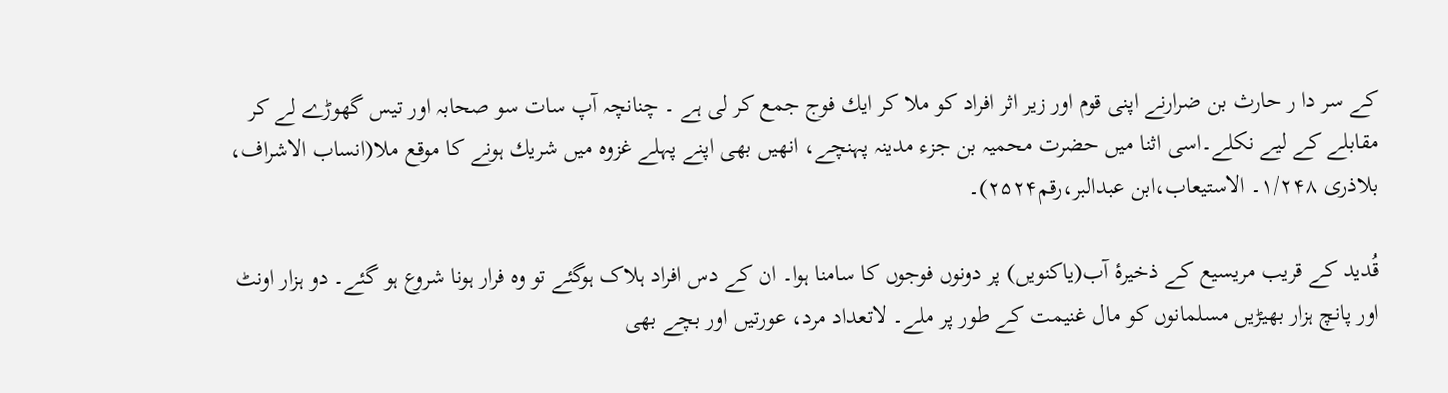كے سر دا ر حارث بن ضرارنے اپنی قوم اور زیر اثر افراد كو ملا كر ایك فوج جمع كر لی ہے ۔ چنانچہ آپ سات سو صحابہ اور تیس گھوڑے لے كر مقابلے كے لیے نكلے۔اسی اثنا میں حضرت محمیہ بن جزء مدینہ پہنچے، انھیں بھی اپنے پہلے غزوه میں شریك ہونے كا موقع ملا(انساب الاشراف، بلاذری ۱/۲۴۸۔ الاستیعاب،ابن عبدالبر،رقم۲۵۲۴)۔

قُدید كے قریب مریسیع كے ذخیرۂ آب(یاكنویں) پر دونوں فوجوں كا سامنا ہوا۔ ان کے دس افراد ہلاک ہوگئے تو وہ فرار ہونا شروع ہو گئے۔ دو ہزار اونٹ اور پانچ ہزار بھیڑیں مسلمانوں كو مال غنیمت کے طور پر ملے۔ لاتعداد مرد، عورتیں اور بچے بھی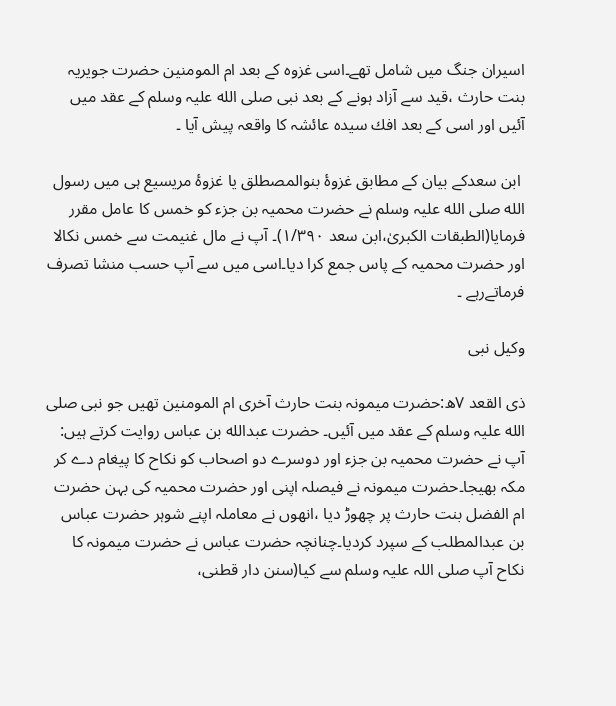اسیران جنگ میں شامل تھے۔اسی غزوه كے بعد ام المومنین حضرت جویریہ بنت حارث ،قید سے آزاد ہونے كے بعد نبی صلی الله علیہ وسلم كے عقد میں آئیں اور اسی كے بعد افك سیده عائشہ كا واقعہ پیش آیا ۔

 ابن سعدكے بیان كے مطابق غزوۂ بنوالمصطلق یا غزوۂ مریسیع ہی میں رسول الله صلی الله علیہ وسلم نے حضرت محمیہ بن جزء کو خمس کا عامل مقرر فرمایا(الطبقات الكبریٰ،ابن سعد ۱/۳۹۰)۔ آپ نے مال غنیمت سے خمس نكالا اور حضرت محمیہ كے پاس جمع كرا دیا۔اسی میں سے آپ حسب منشا تصرف فرماتےرہے ۔

وكیل نبی

ذی القعد ۷ھ:حضرت میمونہ بنت حارث آخری ام المومنین تھیں جو نبی صلی الله علیہ وسلم كے عقد میں آئیں۔ حضرت عبدالله بن عباس روایت كرتے ہیں: آپ نے حضرت محمیہ بن جزء اور دوسرے دو اصحاب كو نكاح كا پیغام دے كر مكہ بھیجا۔حضرت میمونہ نے فیصلہ اپنی اور حضرت محمیہ كی بہن حضرت ام الفضل بنت حارث پر چھوڑ دیا ،انھوں نے معاملہ اپنے شوہر حضرت عباس بن عبدالمطلب كے سپرد كردیا۔چنانچہ حضرت عباس نے حضرت میمونہ كا نكاح آپ صلی اللہ علیہ وسلم سے كیا(سنن دار قطنی،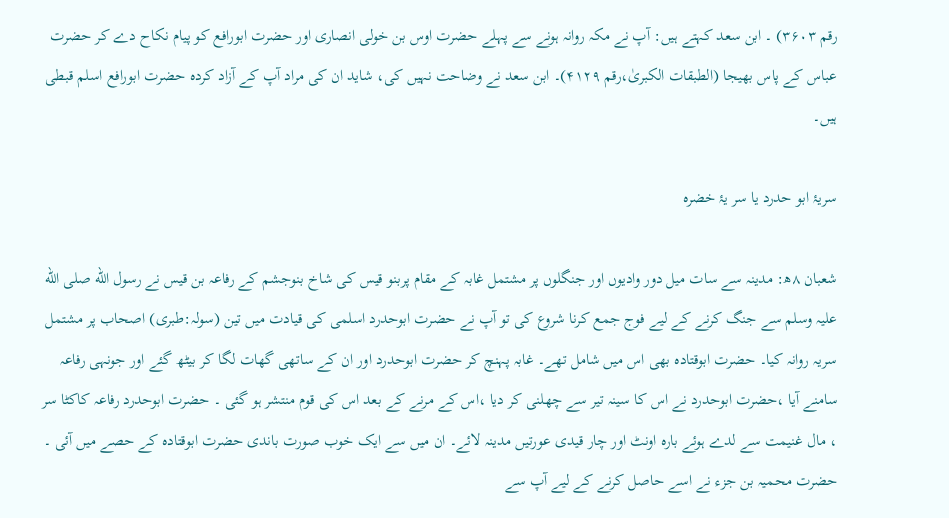رقم ۳۶۰۳) ۔ ابن سعد كہتے ہیں: آپ نے مكہ روانہ ہونے سے پہلے حضرت اوس بن خولی انصاری اور حضرت ابورافع كو پیام نكاح دے كر حضرت عباس كے پاس بھیجا (الطبقات الكبریٰ،رقم ۴۱۲۹)۔ ابن سعد نے وضاحت نہیں كی، شاید ان كی مراد آپ كے آزاد كردہ حضرت ابورافع اسلم قبطی ہیں۔

سریۂ ابو حدرد یا سر یۂ خضره

شعبان ۸ھ: مدینہ سے سات میل دور وادیوں اور جنگلوں پر مشتمل غابہ كے مقام پربنو قیس كی شاخ بنوجشم كے رفاعہ بن قیس نے رسول الله صلی الله علیہ وسلم سے جنگ كرنے كے لیے فوج جمع كرنا شروع كی تو آپ نے حضرت ابوحدرد اسلمی كی قیادت میں تین (سولہ:طبری) اصحاب پر مشتمل سریہ روانہ كیا۔ حضرت ابوقتادہ بھی اس میں شامل تھے۔ غابہ پہنچ كر حضرت ابوحدرد اور ان كے ساتھی گھات لگا كر بیٹھ گئے اور جونہی رفاعہ سامنے آیا ،حضرت ابوحدرد نے اس كا سینہ تیر سے چھلنی كر دیا ،اس كے مرنے كے بعد اس كی قوم منتشر ہو گئی ۔ حضرت ابوحدرد رفاعہ كاكٹا سر ، مال غنیمت سے لدے ہوئے باره اونٹ اور چار قیدی عورتیں مدینہ لائے۔ ان میں سے ایک خوب صورت باندی حضرت ابوقتاده كے حصے میں آئی ۔ حضرت محمیہ بن جزء نے اسے حاصل كرنے كے لیے آپ سے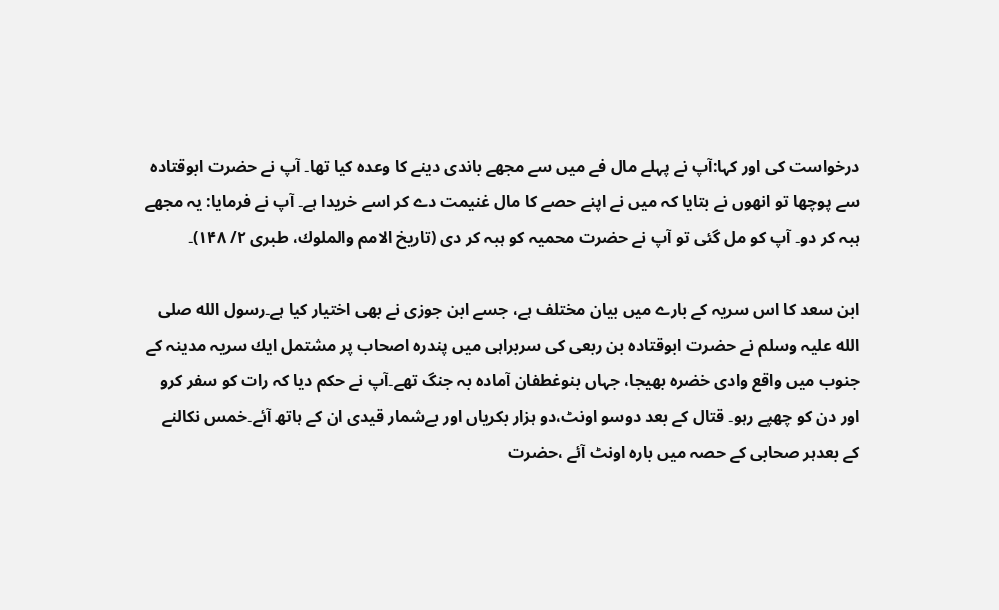درخواست كی اور كہا:آپ نے پہلے مال فے میں سے مجھے باندی دینے كا وعده كیا تھا۔ آپ نے حضرت ابوقتاده سے پوچھا تو انھوں نے بتایا كہ میں نے اپنے حصے كا مال غنیمت دے كر اسے خریدا ہے۔ آپ نے فرمایا: یہ مجھے ہبہ كر دو۔ آپ كو مل گئی تو آپ نے حضرت محمیہ كو ہبہ كر دی (تاريخ الامم والملوك، طبری ۲/ ۱۴۸)۔

ابن سعد كا اس سریہ كے بارے میں بیان مختلف ہے، جسے ابن جوزی نے بھی اختیار كیا ہے۔رسول الله صلی الله علیہ وسلم نے حضرت ابوقتاده بن ربعی كی سربراہی میں پندره اصحاب پر مشتمل ایك سریہ مدینہ كے جنوب میں واقع وادی خضره بھیجا، جہاں بنوغطفان آماده بہ جنگ تھے۔آپ نے حكم دیا كہ رات كو سفر كرو اور دن كو چھپے رہو۔ قتال كے بعد دوسو اونٹ،دو ہزار بكریاں اور بےشمار قیدی ان كے ہاتھ آئے۔خمس نكالنے كے بعدہر صحابی كے حصہ میں باره اونٹ آئے ،حضرت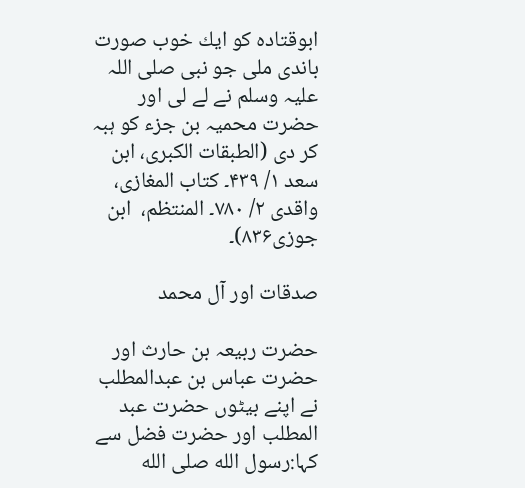ابوقتاده كو ایك خوب صورت باندی ملی جو نبی صلی اللہ علیہ وسلم نے لے لی اور حضرت محمیہ بن جزء كو ہبہ كر دی (الطبقات الكبری، ابن سعد ۱/ ۴۳۹۔ كتاب المغازی، واقدی ۲/ ۷۸۰۔ المنتظم،  ابن جوزی۸۳۶)۔

صدقات اور آل محمد

حضرت ربیعہ بن حارث اور حضرت عباس بن عبدالمطلب نے اپنے بیٹوں حضرت عبد المطلب اور حضرت فضل سے كہا:رسول الله صلی الله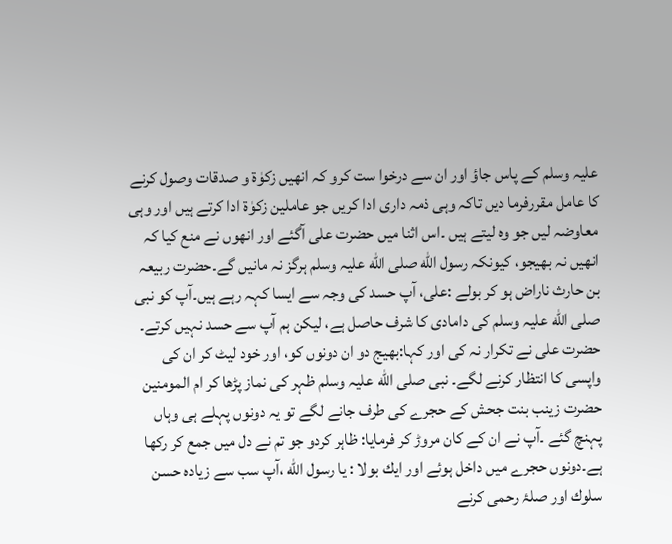علیہ وسلم كے پاس جاؤ اور ان سے درخوا ست كرو كہ انھیں زكوٰة و صدقات وصول كرنے كا عامل مقررفرما دیں تاكہ وہی ذمہ داری ادا كریں جو عاملین زكوٰة ادا كرتے ہیں اور وہی معاوضہ لیں جو وه لیتے ہیں ۔اس اثنا میں حضرت علی آگئے اور انھوں نے منع كیا كہ انھیں نہ بھیجو، كیونكہ رسول الله صلی الله علیہ وسلم ہرگز نہ مانیں گے۔حضرت ربیعہ بن حارث ناراض ہو كر بولے :علی، آپ حسد كی وجہ سے ایسا كہہ رہے ہیں۔آپ كو نبی صلی الله علیہ وسلم كی دامادی كا شرف حاصل ہے، لیكن ہم آپ سے حسد نہیں كرتے۔ حضرت علی نے تكرار نہ كی اور كہا:بھیج دو ان دونوں كو، اور خود لیٹ كر ان كی واپسی كا انتظار كرنے لگے۔ نبی صلی الله علیہ وسلم ظہر كی نماز پڑھا كر ام المومنین حضرت زینب بنت جحش كے حجرے كی طرف جانے لگے تو یہ دونوں پہلے ہی وہاں پہنچ گئے ۔آپ نے ان كے كان مروڑ كر فرمایا: ظاہر كردو جو تم نے دل میں جمع كر ركھا ہے۔دونوں حجرے میں داخل ہوئے اور ایك بولا : یا رسول الله ،آپ سب سے زیاده حسن سلوك اور صلۂ رحمی كرنے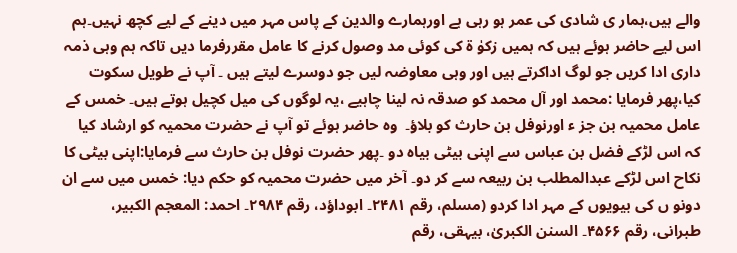والے ہیں،ہمار ی شادی كی عمر ہو رہی ہے اورہمارے والدین كے پاس مہر میں دینے كے لیے كچھ نہیں۔ہم اس لیے حاضر ہوئے ہیں كہ ہمیں زكوٰ ة كی كوئی مد وصول كرنے كا عامل مقررفرما دیں تاكہ ہم وہی ذمہ داری ادا كریں جو لوگ اداكرتے ہیں اور وہی معاوضہ لیں جو دوسرے لیتے ہیں ۔ آپ نے طویل سكوت كیا،پھر فرمایا :محمد اور آل محمد كو صدقہ نہ لینا چاہیے ،یہ لوگوں كی میل كچیل ہوتے ہیں۔ خمس كے عامل محمیہ بن جز ء اورنوفل بن حارث كو بلاؤ۔  وه حاضر ہوئے تو آپ نے حضرت محمیہ كو ارشاد كیا كہ اس لڑكے فضل بن عباس سے اپنی بیٹی بیاه دو ۔پھر حضرت نوفل بن حارث سے فرمایا:اپنی بیٹی كا نكاح اس لڑكے عبدالمطلب بن ربیعہ سے كر دو۔ آخر میں حضرت محمیہ كو حكم دیا: خمس میں سے ان دونو ں كی بیویوں كے مہر ادا كردو (مسلم، رقم ۲۴۸۱۔ ابوداؤد، رقم ۲۹۸۴۔ احمد: المعجم الكبیر، طبرانی، رقم ۴۵۶۶۔ السنن الكبریٰ، بیہقی، رقم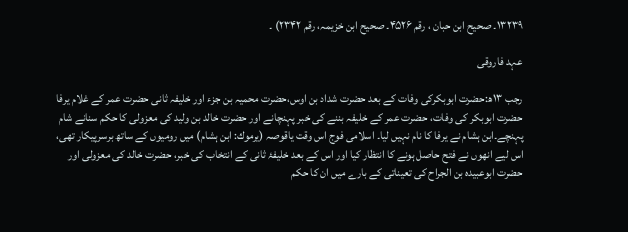۱۳۲۳۹۔ صحیح ابن حبان ، رقم ۴۵۲۶۔ صحیح ابن خزیمہ، رقم ۲۳۴۲) ۔

عہد فاروقی

رجب ۱۳ھ:حضرت ابوبكركی وفات كے بعد حضرت شداد بن اوس،حضرت محمیہ بن جزء اور خلیفہ ثانی حضرت عمر كے غلام یرفا حضرت ابوبكر كی وفات، حضرت عمر كے خلیفہ بننے كی خبر پہنچانے اور حضرت خالد بن ولید كی معزولی كا حكم سنانے شام پہنچے۔ابن ہشام نے یرفا كا نام نہیں لیا۔ اسلامی فوج اس وقت یاقوصہ (یرموك: ابن ہشام) میں رومیوں كے ساتھ برسرپیكار تھی، اس لیے انھوں نے فتح حاصل ہونے كا انتظار كیا اور اس كے بعد خلیفۂ ثانی كے انتخاب كی خبر، حضرت خالد كی معزولی اور حضرت ابوعبیدہ بن الجراح كی تعیناتی كے بارے میں ان كا حكم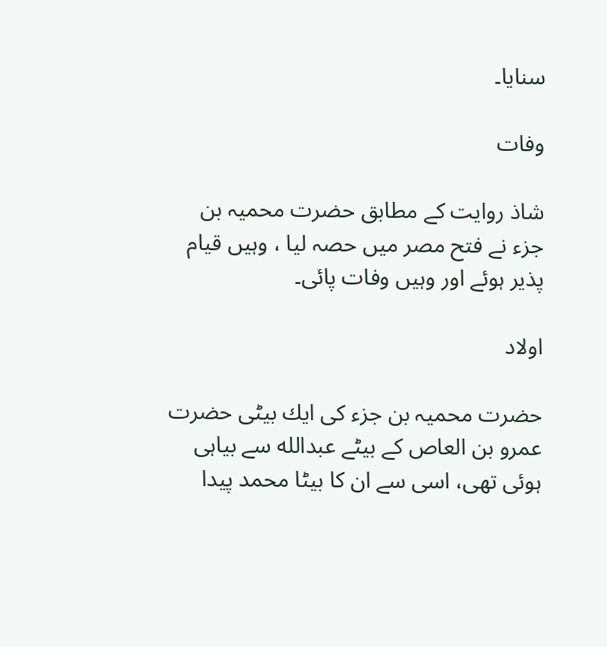سنایا۔

وفات

شاذ روایت كے مطابق حضرت محمیہ بن جزء نے فتح مصر میں حصہ لیا ، وہیں قیام پذیر ہوئے اور وہیں وفات پائی۔

اولاد

حضرت محمیہ بن جزء كی ایك بیٹی حضرت عمرو بن العاص كے بیٹے عبدالله سے بیاہی ہوئی تھی، اسی سے ان كا بیٹا محمد پیدا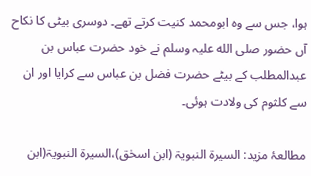ہوا، جس سے وه ابومحمد كنیت كرتے تھے۔ دوسری بیٹی كا نكاح آں حضور صلی الله علیہ وسلم نے خود حضرت عباس بن عبدالمطلب كے بیٹے حضرت فضل بن عباس سے كرایا اور ان سے كلثوم كی ولادت ہوئی۔

مطالعۂ مزید: السیرة النبویۃ (ابن اسحٰق)،السیرة النبویۃ(ابن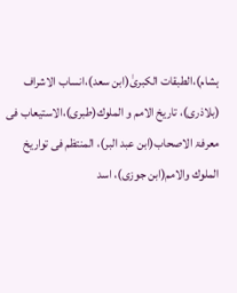ہشام)،الطبقات الكبریٰ(ابن سعد)،انساب الاشراف (بلاذری)، تاریخ الامم و الملوك(طبری)،الاستیعاب فی معرفۃ الاصحاب(ابن عبد البر)، المنتظم فی تواریخ الملوك والامم(ابن جوزی)، اسد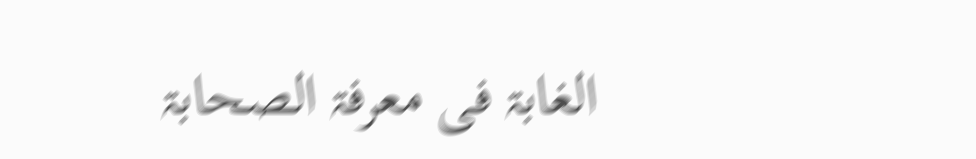الغابۃ فی معرفۃ الصحابۃ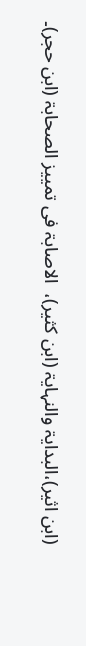(ابن اثیر)،البدایۃ والنہایۃ (ابن كثیر)،  الاصابۃ فی تمییز الصحابۃ (ابن حجر)۔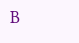B